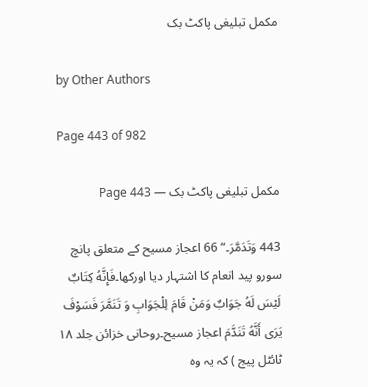مکمل تبلیغی پاکٹ بک

by Other Authors

Page 443 of 982

مکمل تبلیغی پاکٹ بک — Page 443

443 وَتَدَمَّرَ۔“ 66 اعجاز مسیح کے متعلق پانچ سورو پید انعام کا اشتہار دیا اورکھا۔فَإِنَّهُ كِتَابٌ لَيْسَ لَهُ جَوَابٌ وَمَنْ قَامَ لِلْجَوَابِ وَ تَنَمَّرَ فَسَوْفَ يَرَى أَنَّهُ تَنَدَّمَ اعجاز مسیح۔روحانی خزائن جلد ۱۸ ٹائٹل پیج ) کہ یہ وہ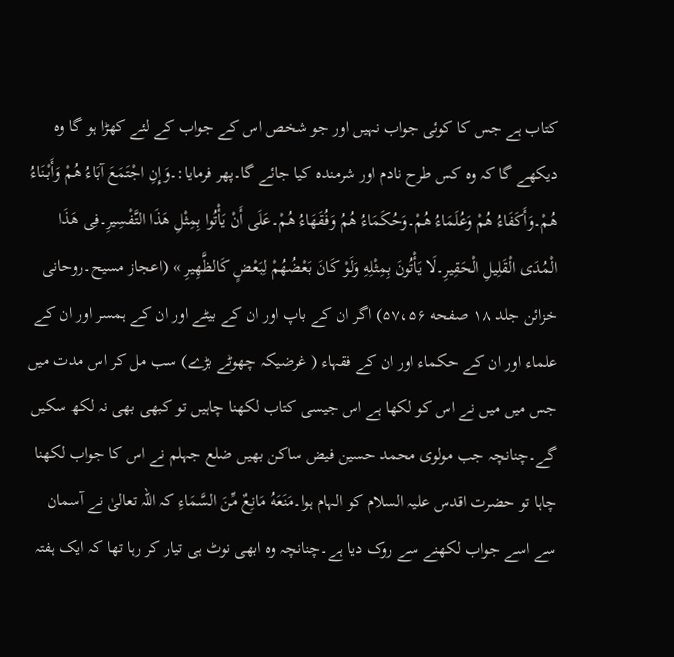کتاب ہے جس کا کوئی جواب نہیں اور جو شخص اس کے جواب کے لئے کھڑا ہو گا وہ دیکھے گا کہ وہ کس طرح نادم اور شرمندہ کیا جائے گا۔پھر فرمایا:۔وَإِنِ اجْتَمَعَ آبَاءُ هُمْ وَأَبْنَاءُ هُمْ۔وَأَكَفَاءُ هُمْ وَعُلَمَاءُ هُمْ۔وَحُكَمَاءُ هُمُ وَفُقَهَاءُ هُمْ۔عَلَى أَنْ يَأْتُوا بِمِثْلِ هَذَا التَّفْسِيرِ۔فِى هَذَا الْمُدَى الْقَلِيلِ الْحَقِيرِ۔لَا يَأْتُونَ بِمِثْلِهِ وَلَوْ كَانَ بَعْضُهُمْ لِبَعْضٍ كَالظَّهِيرِ » (اعجاز مسیح۔روحانی خزائن جلد ۱۸ صفحه ۵۷،۵۶) اگر ان کے باپ اور ان کے بیٹے اور ان کے ہمسر اور ان کے علماء اور ان کے حکماء اور ان کے فقہاء ( غرضیکہ چھوٹے بڑے) سب مل کر اس مدت میں جس میں میں نے اس کو لکھا ہے اس جیسی کتاب لکھنا چاہیں تو کبھی بھی نہ لکھ سکیں گے۔چنانچہ جب مولوی محمد حسین فیض ساکن بھیں ضلع جہلم نے اس کا جواب لکھنا چاہا تو حضرت اقدس علیہ السلام کو الہام ہوا۔مَنَعَهُ مَانِعٌ مِّنَ السَّمَاءِ کہ اللہ تعالیٰ نے آسمان سے اسے جواب لکھنے سے روک دیا ہے۔چنانچہ وہ ابھی نوٹ ہی تیار کر رہا تھا کہ ایک ہفتہ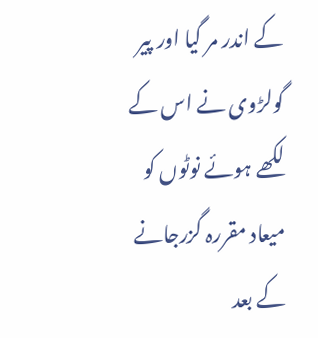کے اندر مر گیا اور پیر گولڑوی نے اس کے لکھے ہوئے نوٹوں کو میعاد مقررہ گزرجانے کے بعد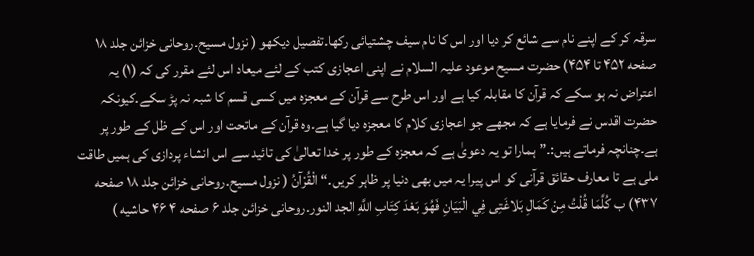سرقہ کر کے اپنے نام سے شائع کر دیا اور اس کا نام سیف چشتیائی رکھا۔تفصیل دیکھو ( نزول مسیح۔روحانی خزائن جلد ۱۸ صفحه ۴۵۲ تا ۴۵۴) حضرت مسیح موعود علیہ السلام نے اپنی اعجازی کتب کے لئے میعاد اس لئے مقرر کی کہ (۱) یہ اعتراض نہ ہو سکے کہ قرآن کا مقابلہ کیا ہے اور اس طرح سے قرآن کے معجزہ میں کسی قسم کا شبہ نہ پڑ سکے۔کیونکہ حضرت اقدس نے فرمایا ہے کہ مجھے جو اعجازی کلام کا معجزہ دیا گیا ہے۔وہ قرآن کے ماتحت اور اس کے ظل کے طور پر ہے۔چنانچہ فرماتے ہیں:۔”ہمارا تو یہ دعویٰ ہے کہ معجزہ کے طور پر خدا تعالیٰ کی تائید سے اس انشاء پردازی کی ہمیں طاقت ملی ہے تا معارف حقائق قرآنی کو اس پیرا یہ میں بھی دنیا پر ظاہر کریں۔“ الْقُرْآنُ ( نزول مسیح۔روحانی خزائن جلد ۱۸ صفحه ۴۳۷) ب كُلَّمَا قُلْتُ مِنْ كَمَالِ بَلاغَتِى فِي الْبَيَانِ فَهُوَ بَعْدَ كِتَابِ اللَّهِ الجد النور۔روحانی خزائن جلد ۶ صفحه ۴ ۴۶ حاشیه )